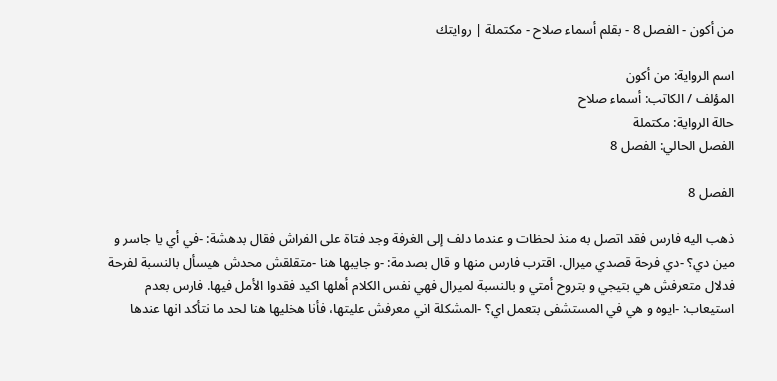من أكون - الفصل 8 - بقلم أسماء صلاح - مكتملة | روايتك

اسم الرواية: من أكون
المؤلف / الكاتب: أسماء صلاح
حالة الرواية: مكتملة
الفصل الحالي: الفصل 8

الفصل 8

ذهب اليه فارس فقد اتصل به منذ لحظات و عندما دلف إلى الغرفة وجد فتاة على الفراش فقال بدهشة: -في أي يا جاسر و مين دي؟ -دي فرحة قصدي ميرال. اقترب فارس منها و قال بصدمة: -و جايبها هنا -متقلقش محدش هيسأل بالنسبة لفرحة فدلال متعرفش هي بتيجي و بتروح أمتي و بالنسبة لميرال فهي نفس الكلام أهلها اكيد فقدوا الأمل فيها. فارس بعدم استيعاب: -ايوه و هي في المستشفى بتعمل اي؟ -المشكلة اني معرفش عليتها، فأنا هخليها هنا لحد ما نتأكد انها عندها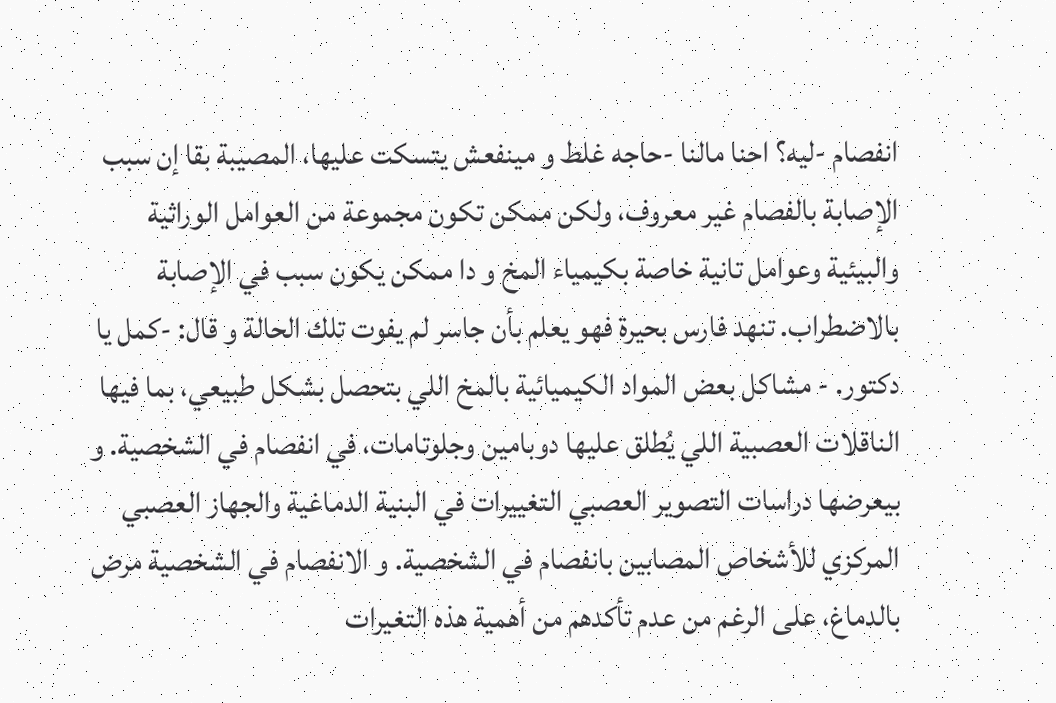انفصام -ليه؟ احنا مالنا -حاجه غلط و مينفعش يتسكت عليها، المصيبة بقا إن سبب الإصابة بالفصام غير معروف، ولكن ممكن تكون مجموعة من العوامل الوراثية والبيئية وعوامل تانية خاصة بكيمياء المخ و دا ممكن يكون سبب في الإصابة بالاضطراب. تنهد فارس بحيرة فهو يعلم بأن جاسر لم يفوت تلك الحالة و قال: -كمل يا دكتور. - مشاكل بعض المواد الكيميائية بالمخ اللي بتحصل بشكل طبيعي، بما فيها الناقلات العصبية اللي يُطلق عليها دوبامين وجلوتامات، في انفصام في الشخصية. و بيعرضها دراسات التصوير العصبي التغييرات في البنية الدماغية والجهاز العصبي المركزي للأشخاص المصابين بانفصام في الشخصية. و الانفصام في الشخصية مرض بالدماغ، على الرغم من عدم تأكدهم من أهمية هذه التغيرات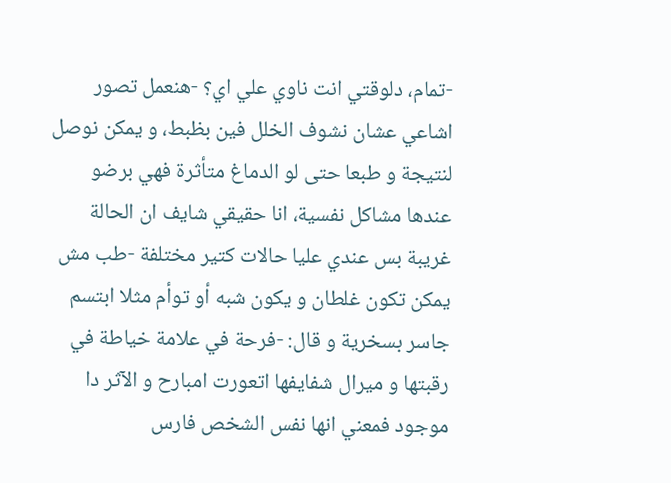-تمام، دلوقتي انت ناوي علي اي؟ -هنعمل تصور اشاعي عشان نشوف الخلل فين بظبط، و يمكن نوصل لنتيجة و طبعا حتى لو الدماغ متأثرة فهي برضو عندها مشاكل نفسية، انا حقيقي شايف ان الحالة غريبة بس عندي عليا حالات كتير مختلفة -طب مش يمكن تكون غلطان و يكون شبه أو توأم مثلا ابتسم جاسر بسخرية و قال: -فرحة في علامة خياطة في رقبتها و ميرال شفايفها اتعورت امبارح و الآثر دا موجود فمعني انها نفس الشخص فارس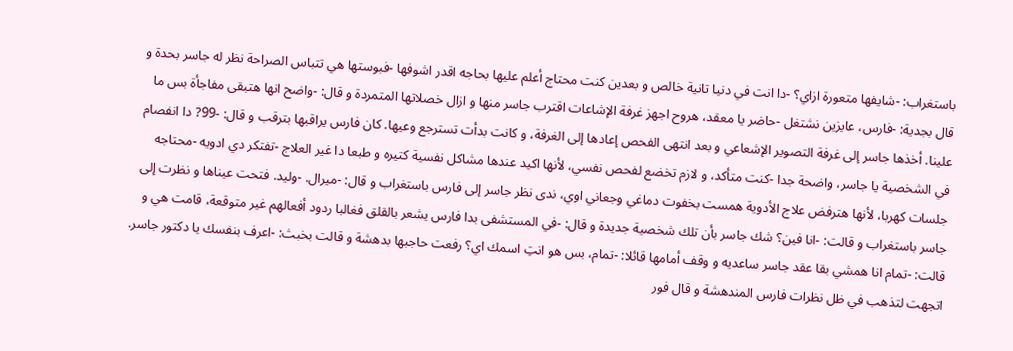باستغراب: -شايفها متعورة ازاي؟ -دا انت في دنيا تانية خالص و بعدين كنت محتاج أعلم عليها بحاجه اقدر اشوفها -فبوستها هي تتباس الصراحة نظر له جاسر بحدة و قال بجدية: -فارس، عايزين نشتغل -حاضر يا معقد، هروح اجهز غرفة الإشاعات اقترب جاسر منها و ازال خصلاتها المتمردة و قال: -واضح انها هتبقى مفاجأة بس ما علينا. أخذها جاسر إلى غرفة التصوير الإشعاعي و بعد انتهى الفحص إعادها إلى الغرفة، و كانت بدأت تسترجع وعيها. كان فارس يراقبها بترقب و قال: -99? دا انفصام في الشخصية يا جاسر، واضحة جدا -كنت متأكد، و لازم تخضع لفحص نفسي، لأنها اكيد عندها مشاكل نفسية كتيره و طبعا دا غير العلاج -تفتكر دي ادويه -محتاجه جلسات كهربا، لأنها هترفض علاج الأدوية همست بخفوت دماغي وجعاني اوي، ندى نظر جاسر إلى فارس باستغراب و قال: -ميرال. -وليد. فتحت عيناها و نظرت إلى جاسر باستغراب و قالت: -انا فين؟ شك جاسر بأن تلك شخصية جديدة و قال: -في المستشفى بدا فارس يشعر بالقلق فغالبا ردود أفعالهم غير متوقعة، قامت هي و قالت: -تمام انا همشي بقا عقد جاسر ساعديه و وقف أمامها قائلا: -تمام، بس هو انتِ اسمك اي؟ رفعت حاجبها بدهشة و قالت بخبث: -اعرف بنفسك يا دكتور جاسر. اتجهت لتذهب في ظل نظرات فارس المندهشة و قال فور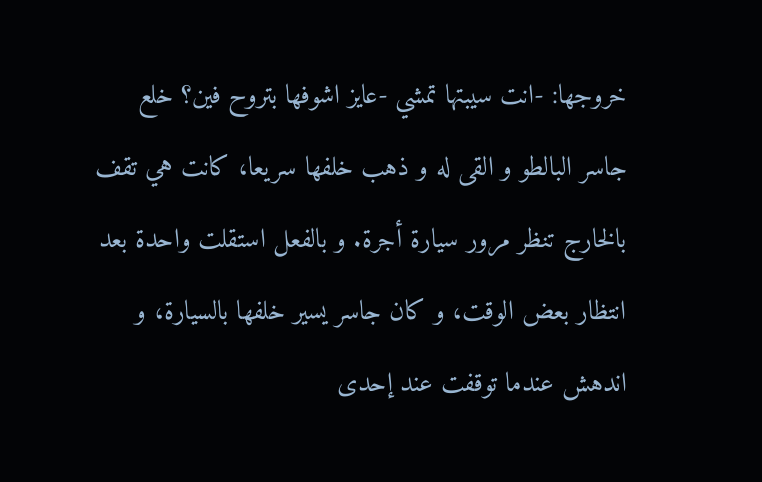خروجها: -انت سيبتها تمشي -عايز اشوفها بتروح فين؟ خلع جاسر البالطو و القى له و ذهب خلفها سريعا، كانت هي تقف بالخارج تنظر مرور سيارة أجرة. و بالفعل استقلت واحدة بعد انتظار بعض الوقت، و كان جاسر يسير خلفها بالسيارة، و اندهش عندما توقفت عند إحدى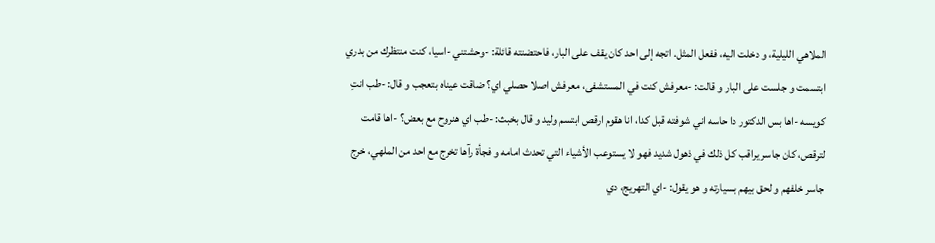الملاهي الليلية، و دخلت اليه، ففعل المثل. اتجه إلى احد كان يقف على البار، فاحتضنته قائلة: -وحشتني -اسيا، كنت منتظرك من بدري ابتسمت و جلست على البار و قالت: -معرفش كنت في المستشفى، معرفش اصلا حصلي اي؟ ضاقت عيناه بتعجب و قال: -طب انتِ كويسه -اها بس الدكتور دا حاسه اني شوفته قبل كدا، انا هقوم ارقص ابتسم وليد و قال بخبث: -طب اي هنروح مع بعض؟ -اها قامت لترقص، كان جاسر يراقب كل ذلك في ذهول شديد فهو لا يستوعب الأشياء التي تحدث امامه و فجأة رآها تخرج مع احد من الملهي، خرج جاسر خلفهم و لحق بيهم بسيارته و هو يقول: -اي التهريج، دي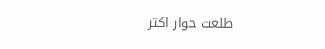طلعت حوار اكتر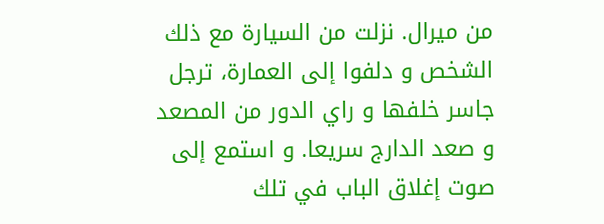من ميرال. نزلت من السيارة مع ذلك الشخص و دلفوا إلى العمارة، ترجل جاسر خلفها و راي الدور من المصعد و صعد الدارج سريعا. و استمع إلى صوت إغلاق الباب في تلك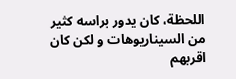اللحظة، كان يدور براسه كثير من السيناريوهات و لكن كان اقربهم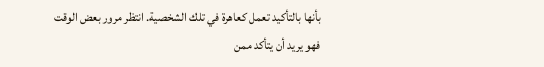بأنها بالتأكيد تعمل كعاهرة في تلك الشخصية. انتظر مرور بعض الوقت فهو يريد أن يتأكد ممن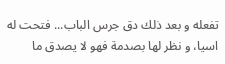تفعله و بعد ذلك دق جرس الباب... فتحت له اسيا، و نظر لها بصدمة فهو لا يصدق ما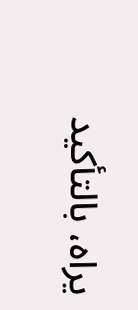يراه، بالتأكيد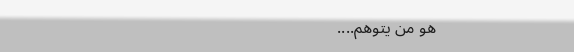هو من يتوهم....